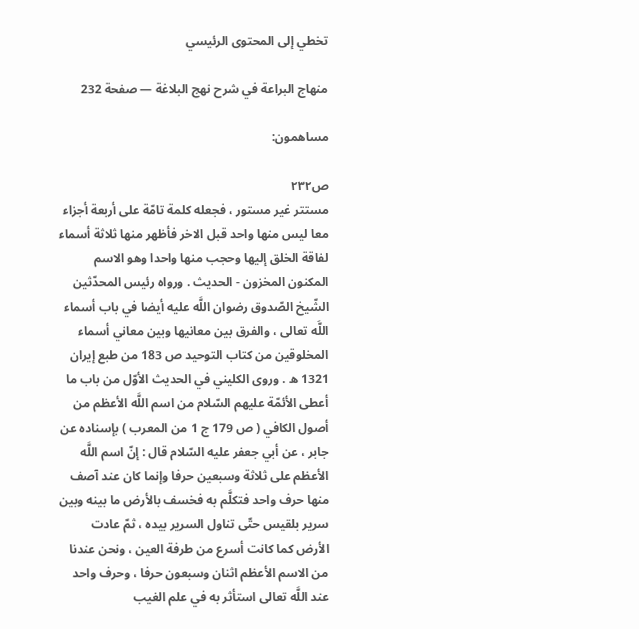تخطي إلى المحتوى الرئيسي

منهاج البراعة في شرح نهج البلاغة — صفحة 232

مساهمون:

ص٢٣٢
مستتر غير مستور ، فجعله كلمة تامّة على أربعة أجزاء معا ليس منها واحد قبل الاخر فأظهر منها ثلاثة أسماء لفاقة الخلق إليها وحجب منها واحدا وهو الاسم المكنون المخزون - الحديث . ورواه رئيس المحدّثين الشّيخ الصّدوق رضوان اللَّه عليه أيضا في باب أسماء اللَّه تعالى ، والفرق بين معانيها وبين معاني أسماء المخلوقين من كتاب التوحيد ص 183 من طبع إيران 1321 ه . وروى الكليني في الحديث الأوّل من باب ما أعطى الأئمّة عليهم السّلام من اسم اللَّه الأعظم من أصول الكافي ( ص 179 ج 1 من المعرب ) بإسناده عن جابر ، عن أبي جعفر عليه السّلام قال : إنّ اسم اللَّه الأعظم على ثلاثة وسبعين حرفا وإنما كان عند آصف منها حرف واحد فتكلَّم به فخسف بالأرض ما بينه وبين سرير بلقيس حتّى تناول السرير بيده ، ثمّ عادت الأرض كما كانت أسرع من طرفة العين ، ونحن عندنا من الاسم الأعظم اثنان وسبعون حرفا ، وحرف واحد عند اللَّه تعالى استأثر به في علم الغيب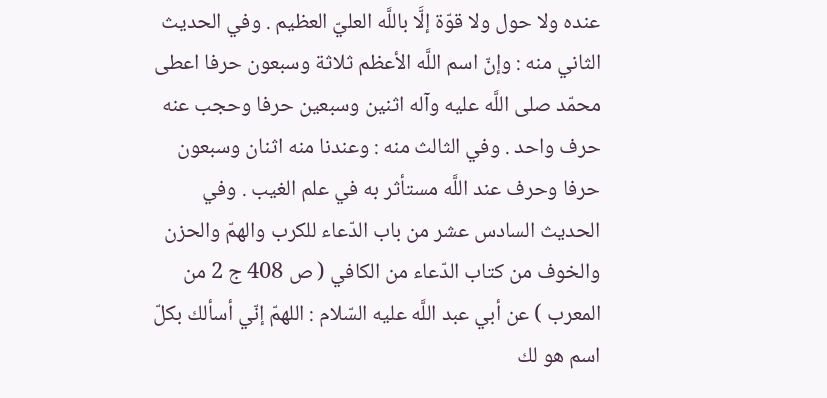عنده ولا حول ولا قوّة إلَّا باللَّه العليّ العظيم . وفي الحديث الثاني منه : وإنّ اسم اللَّه الأعظم ثلاثة وسبعون حرفا اعطى محمّد صلى اللَّه عليه وآله اثنين وسبعين حرفا وحجب عنه حرف واحد . وفي الثالث منه : وعندنا منه اثنان وسبعون حرفا وحرف عند اللَّه مستأثر به في علم الغيب . وفي الحديث السادس عشر من باب الدّعاء للكرب والهمّ والحزن والخوف من كتاب الدّعاء من الكافي ( ص 408 ج 2 من المعرب ) عن أبي عبد اللَّه عليه السّلام : اللهمّ إنّي أسألك بكلّ اسم هو لك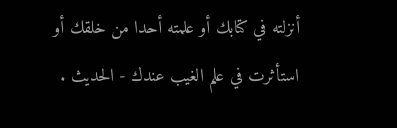أنزلته في كتابك أو علمته أحدا من خلقك أو استأثرت في علم الغيب عندك - الحديث .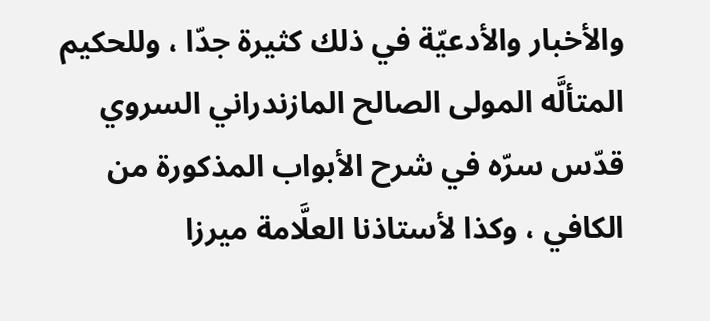والأخبار والأدعيّة في ذلك كثيرة جدّا ، وللحكيم المتألَّه المولى الصالح المازندراني السروي قدّس سرّه في شرح الأبواب المذكورة من الكافي ، وكذا لأستاذنا العلَّامة ميرزا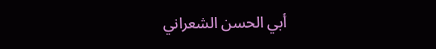أبي الحسن الشعراني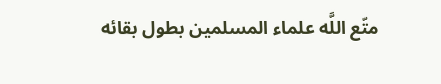متّع اللَّه علماء المسلمين بطول بقائه